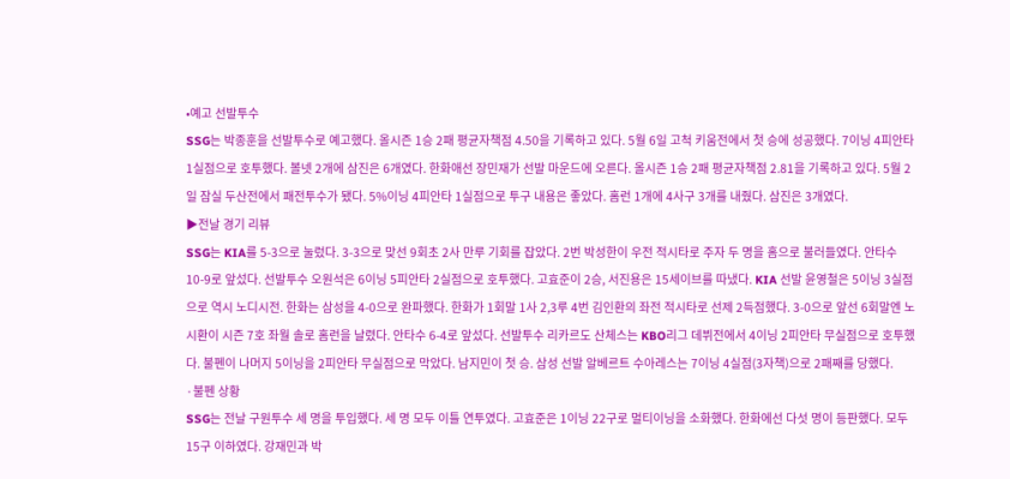•예고 선발투수
SSG는 박종훈을 선발투수로 예고했다. 올시즌 1승 2패 평균자책점 4.50을 기록하고 있다. 5월 6일 고척 키움전에서 첫 승에 성공했다. 7이닝 4피안타 1실점으로 호투했다. 볼넷 2개에 삼진은 6개였다. 한화애선 장민재가 선발 마운드에 오른다. 올시즌 1승 2패 평균자책점 2.81을 기록하고 있다. 5월 2일 잠실 두산전에서 패전투수가 됐다. 5%이닝 4피안타 1실점으로 투구 내용은 좋았다. 홈런 1개에 4사구 3개를 내줬다. 삼진은 3개였다.
▶전날 경기 리뷰
SSG는 KIA를 5-3으로 눌렀다. 3-3으로 맞선 9회초 2사 만루 기회를 잡았다. 2번 박성한이 우전 적시타로 주자 두 명을 홈으로 불러들였다. 안타수 10-9로 앞섰다. 선발투수 오원석은 6이닝 5피안타 2실점으로 호투했다. 고효준이 2승, 서진용은 15세이브를 따냈다. KIA 선발 윤영철은 5이닝 3실점으로 역시 노디시전. 한화는 삼성을 4-0으로 완파했다. 한화가 1회말 1사 2,3루 4번 김인환의 좌전 적시타로 선제 2득점했다. 3-0으로 앞선 6회말엔 노시환이 시즌 7호 좌월 솔로 홈런을 날렸다. 안타수 6-4로 앞섰다. 선발투수 리카르도 산체스는 KBO리그 데뷔전에서 4이닝 2피안타 무실점으로 호투했다. 불펜이 나머지 5이닝을 2피안타 무실점으로 막았다. 남지민이 첫 승. 삼성 선발 알베르트 수아레스는 7이닝 4실점(3자책)으로 2패째를 당했다.
·불펜 상황
SSG는 전날 구원투수 세 명을 투입했다. 세 명 모두 이틀 연투였다. 고효준은 1이닝 22구로 멀티이닝을 소화했다. 한화에선 다섯 명이 등판했다. 모두 15구 이하였다. 강재민과 박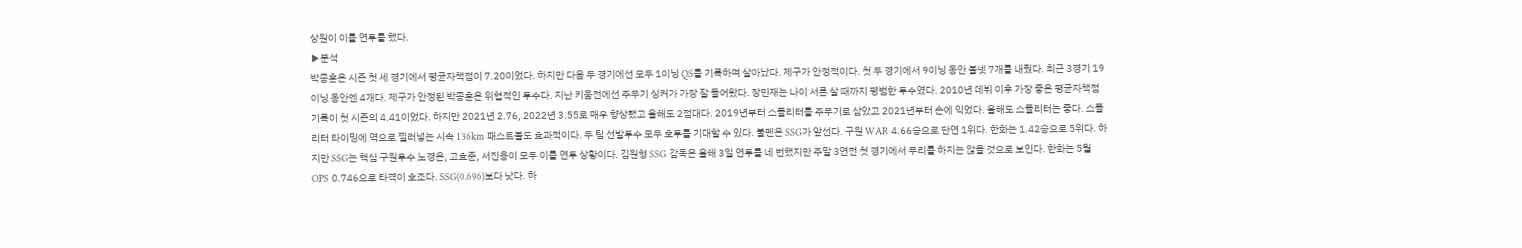상원이 이틀 연투를 했다.
▶분석
박종훈은 시즌 첫 세 경기에서 평균자책점이 7.20이었다. 하지만 다음 두 경기에선 모두 1이닝 QS를 기록하며 살아났다. 제구가 안정적이다. 첫 두 경기에서 9이닝 동안 볼넷 7개를 내줬다. 최근 3경기 19이닝 동안엔 4개다. 제구가 안정된 박종훈은 위협적인 투수다. 지난 키움전에선 주무기 싱커가 가장 잘 들어왔다. 장민재는 나이 서른 살 때까지 평범한 투수였다. 2010년 데뷔 이후 가장 좋은 평균자책점 기록이 첫 시즌의 4.41이었다. 하지만 2021년 2.76, 2022년 3.55로 매우 향상됐고 올해도 2점대다. 2019년부터 스플리터를 주무기로 삼았고 2021년부터 손에 익었다. 올해도 스플리터는 좋다. 스플리터 타이밍에 역으로 찔러넣는 시속 136km 패스트볼도 효과적이다. 두 팀 선발투수 모두 호투를 기대할 수 있다. 불펜은 SSG가 앞선다. 구원 WAR 4.66승으로 단연 1위다. 한화는 1.42승으로 5위다. 하지만 SSG는 핵심 구원투수 노경은, 고효준, 서진용이 모두 이틀 연투 상황이다. 김원형 SSG 감독은 올해 3일 연투를 네 번했지만 주말 3연전 첫 경기에서 무리를 하지는 않을 것으로 보인다. 한화는 5월 OPS 0.746으로 타격이 호조다. SSG(0.696)보다 낫다. 하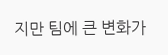지만 팀에 큰 변화가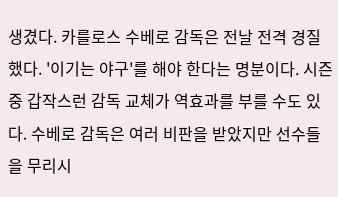생겼다. 카를로스 수베로 감독은 전날 전격 경질했다. '이기는 야구'를 해야 한다는 명분이다. 시즌 중 갑작스런 감독 교체가 역효과를 부를 수도 있다. 수베로 감독은 여러 비판을 받았지만 선수들을 무리시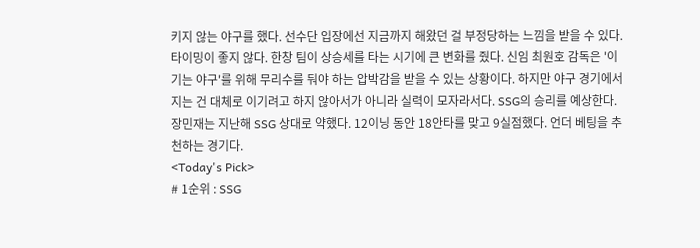키지 않는 야구를 했다. 선수단 입장에선 지금까지 해왔던 걸 부정당하는 느낌을 받을 수 있다. 타이밍이 좋지 않다. 한창 팀이 상승세를 타는 시기에 큰 변화를 줬다. 신임 최원호 감독은 '이기는 야구'를 위해 무리수를 둬야 하는 압박감을 받을 수 있는 상황이다. 하지만 야구 경기에서 지는 건 대체로 이기려고 하지 않아서가 아니라 실력이 모자라서다. SSG의 승리를 예상한다. 장민재는 지난해 SSG 상대로 약했다. 12이닝 동안 18안타를 맞고 9실점했다. 언더 베팅을 추천하는 경기다.
<Today's Pick>
# 1순위 : SSG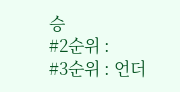승
#2순위 :
#3순위 : 언더